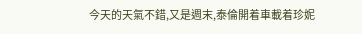今天的天氣不錯,又是週末,泰倫開着車載着珍妮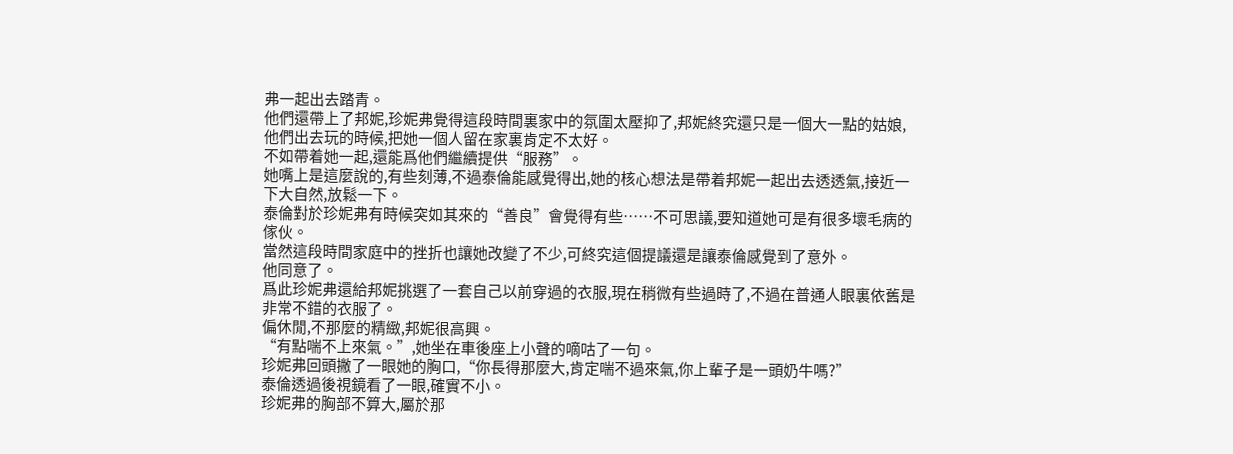弗一起出去踏青。
他們還帶上了邦妮,珍妮弗覺得這段時間裏家中的氛圍太壓抑了,邦妮終究還只是一個大一點的姑娘,他們出去玩的時候,把她一個人留在家裏肯定不太好。
不如帶着她一起,還能爲他們繼續提供“服務”。
她嘴上是這麼說的,有些刻薄,不過泰倫能感覺得出,她的核心想法是帶着邦妮一起出去透透氣,接近一下大自然,放鬆一下。
泰倫對於珍妮弗有時候突如其來的“善良”會覺得有些……不可思議,要知道她可是有很多壞毛病的傢伙。
當然這段時間家庭中的挫折也讓她改變了不少,可終究這個提議還是讓泰倫感覺到了意外。
他同意了。
爲此珍妮弗還給邦妮挑選了一套自己以前穿過的衣服,現在稍微有些過時了,不過在普通人眼裏依舊是非常不錯的衣服了。
偏休閒,不那麼的精緻,邦妮很高興。
“有點喘不上來氣。”,她坐在車後座上小聲的嘀咕了一句。
珍妮弗回頭撇了一眼她的胸口,“你長得那麼大,肯定喘不過來氣,你上輩子是一頭奶牛嗎?”
泰倫透過後視鏡看了一眼,確實不小。
珍妮弗的胸部不算大,屬於那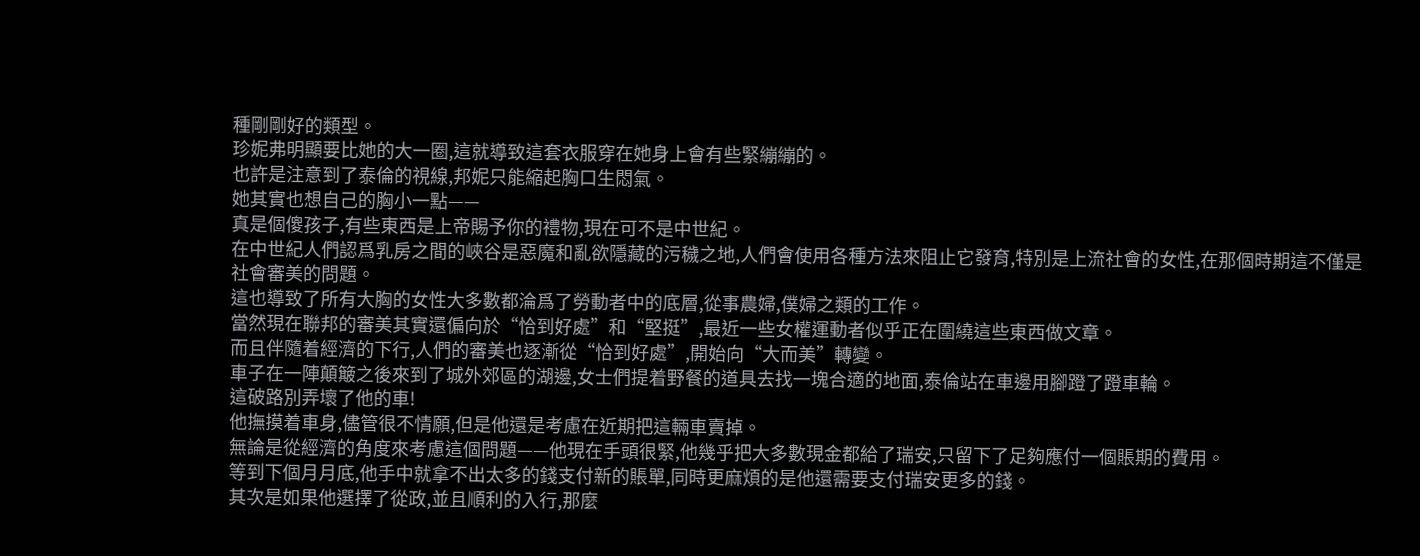種剛剛好的類型。
珍妮弗明顯要比她的大一圈,這就導致這套衣服穿在她身上會有些緊繃繃的。
也許是注意到了泰倫的視線,邦妮只能縮起胸口生悶氣。
她其實也想自己的胸小一點——
真是個傻孩子,有些東西是上帝賜予你的禮物,現在可不是中世紀。
在中世紀人們認爲乳房之間的峽谷是惡魔和亂欲隱藏的污穢之地,人們會使用各種方法來阻止它發育,特別是上流社會的女性,在那個時期這不僅是社會審美的問題。
這也導致了所有大胸的女性大多數都淪爲了勞動者中的底層,從事農婦,僕婦之類的工作。
當然現在聯邦的審美其實還偏向於“恰到好處”和“堅挺”,最近一些女權運動者似乎正在圍繞這些東西做文章。
而且伴隨着經濟的下行,人們的審美也逐漸從“恰到好處”,開始向“大而美”轉變。
車子在一陣顛簸之後來到了城外郊區的湖邊,女士們提着野餐的道具去找一塊合適的地面,泰倫站在車邊用腳蹬了蹬車輪。
這破路別弄壞了他的車!
他撫摸着車身,儘管很不情願,但是他還是考慮在近期把這輛車賣掉。
無論是從經濟的角度來考慮這個問題——他現在手頭很緊,他幾乎把大多數現金都給了瑞安,只留下了足夠應付一個賬期的費用。
等到下個月月底,他手中就拿不出太多的錢支付新的賬單,同時更麻煩的是他還需要支付瑞安更多的錢。
其次是如果他選擇了從政,並且順利的入行,那麼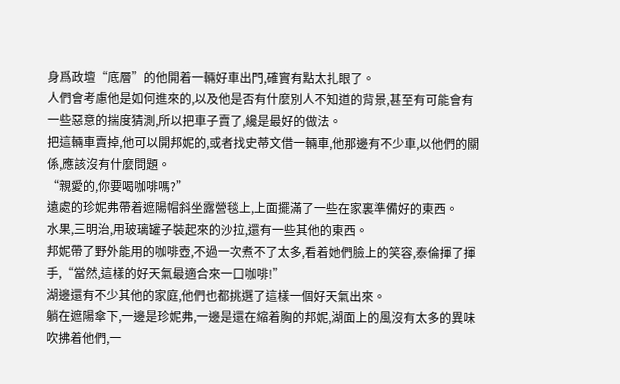身爲政壇“底層”的他開着一輛好車出門,確實有點太扎眼了。
人們會考慮他是如何進來的,以及他是否有什麼別人不知道的背景,甚至有可能會有一些惡意的揣度猜測,所以把車子賣了,纔是最好的做法。
把這輛車賣掉,他可以開邦妮的,或者找史蒂文借一輛車,他那邊有不少車,以他們的關係,應該沒有什麼問題。
“親愛的,你要喝咖啡嗎?”
遠處的珍妮弗帶着遮陽帽斜坐露營毯上,上面擺滿了一些在家裏準備好的東西。
水果,三明治,用玻璃罐子裝起來的沙拉,還有一些其他的東西。
邦妮帶了野外能用的咖啡壺,不過一次煮不了太多,看着她們臉上的笑容,泰倫揮了揮手,“當然,這樣的好天氣最適合來一口咖啡!”
湖邊還有不少其他的家庭,他們也都挑選了這樣一個好天氣出來。
躺在遮陽傘下,一邊是珍妮弗,一邊是還在縮着胸的邦妮,湖面上的風沒有太多的異味吹拂着他們,一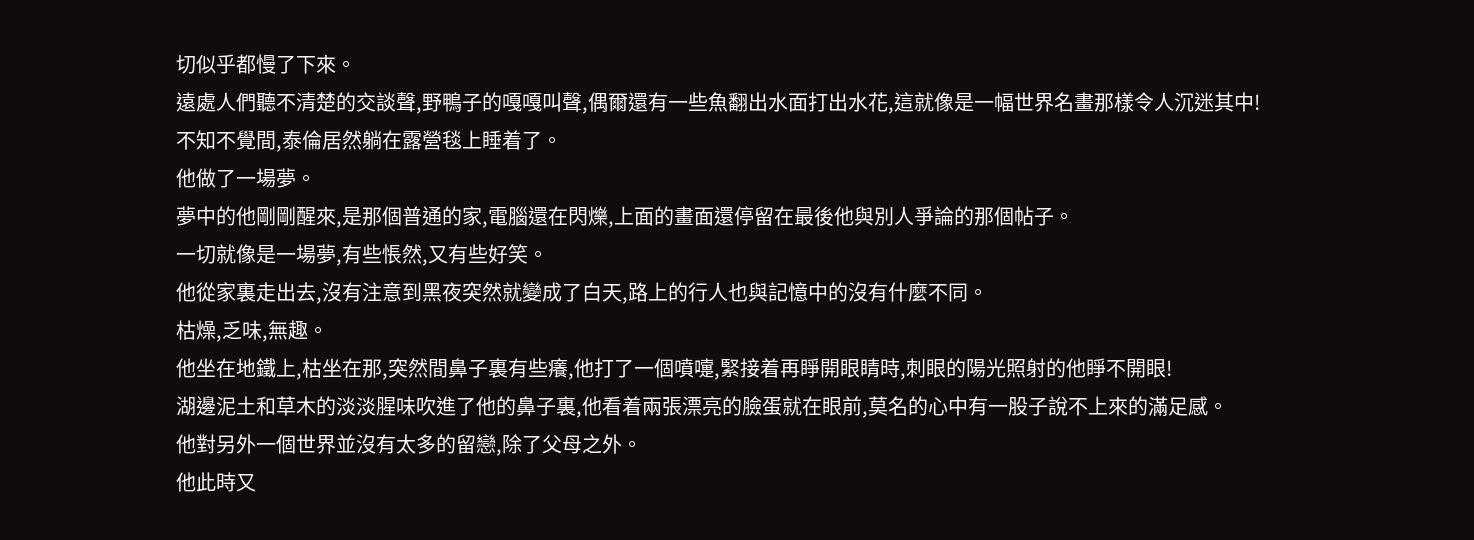切似乎都慢了下來。
遠處人們聽不清楚的交談聲,野鴨子的嘎嘎叫聲,偶爾還有一些魚翻出水面打出水花,這就像是一幅世界名畫那樣令人沉迷其中!
不知不覺間,泰倫居然躺在露營毯上睡着了。
他做了一場夢。
夢中的他剛剛醒來,是那個普通的家,電腦還在閃爍,上面的畫面還停留在最後他與別人爭論的那個帖子。
一切就像是一場夢,有些悵然,又有些好笑。
他從家裏走出去,沒有注意到黑夜突然就變成了白天,路上的行人也與記憶中的沒有什麼不同。
枯燥,乏味,無趣。
他坐在地鐵上,枯坐在那,突然間鼻子裏有些癢,他打了一個噴嚏,緊接着再睜開眼睛時,刺眼的陽光照射的他睜不開眼!
湖邊泥土和草木的淡淡腥味吹進了他的鼻子裏,他看着兩張漂亮的臉蛋就在眼前,莫名的心中有一股子說不上來的滿足感。
他對另外一個世界並沒有太多的留戀,除了父母之外。
他此時又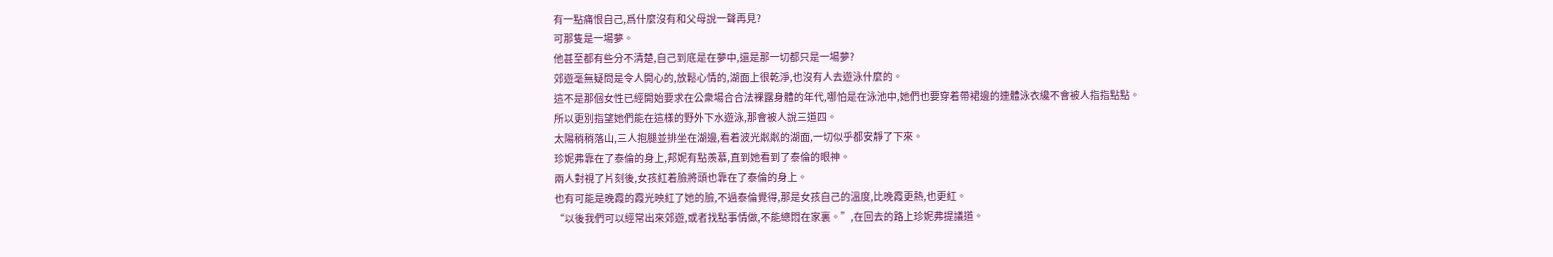有一點痛恨自己,爲什麼沒有和父母說一聲再見?
可那隻是一場夢。
他甚至都有些分不清楚,自己到底是在夢中,還是那一切都只是一場夢?
郊遊毫無疑問是令人開心的,放鬆心情的,湖面上很乾淨,也沒有人去遊泳什麼的。
這不是那個女性已經開始要求在公衆場合合法裸露身體的年代,哪怕是在泳池中,她們也要穿着帶裙邊的連體泳衣纔不會被人指指點點。
所以更別指望她們能在這樣的野外下水遊泳,那會被人說三道四。
太陽稍稍落山,三人抱腿並排坐在湖邊,看着波光粼粼的湖面,一切似乎都安靜了下來。
珍妮弗靠在了泰倫的身上,邦妮有點羨慕,直到她看到了泰倫的眼神。
兩人對視了片刻後,女孩紅着臉將頭也靠在了泰倫的身上。
也有可能是晚霞的霞光映紅了她的臉,不過泰倫覺得,那是女孩自己的溫度,比晚霞更熱,也更紅。
“以後我們可以經常出來郊遊,或者找點事情做,不能總悶在家裏。”,在回去的路上珍妮弗提議道。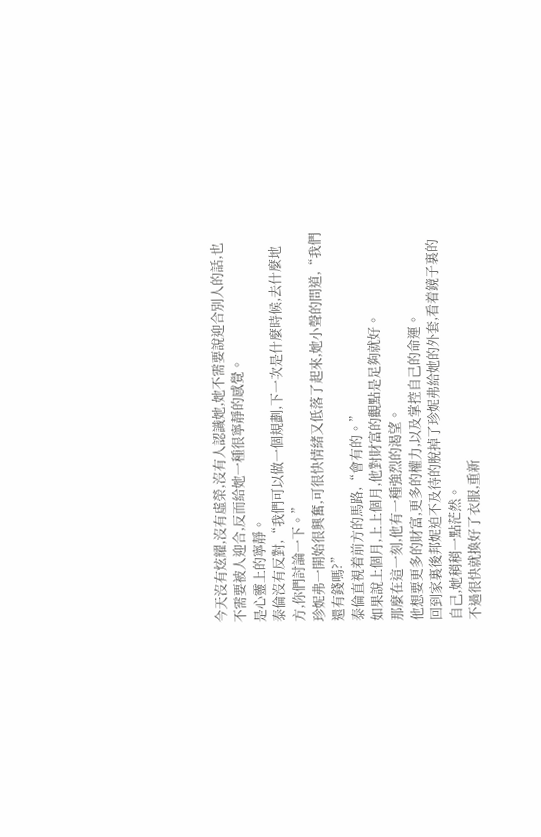今天沒有炫耀,沒有虛榮,沒有人認識她,她不需要說迎合別人的話,也不需要被人迎合,反而給她一種很寧靜的感覺。
是心靈上的寧靜。
泰倫沒有反對,“我們可以做一個規劃,下一次是什麼時候,去什麼地方,你們討論一下。”
珍妮弗一開始很興奮,可很快情緒又低落了起來,她小聲的問道,“我們還有錢嗎?”
泰倫直視着前方的馬路,“會有的。”
如果說上個月,上上個月,他對財富的觀點是足夠就好。
那麼在這一刻,他有一種強烈的渴望。
他想要更多的財富,更多的權力,以及掌控自己的命運。
回到家裏後邦妮迫不及待的脫掉了珍妮弗給她的外套,看着鏡子裏的自己,她稍稍一點茫然。
不過很快就換好了衣服,重新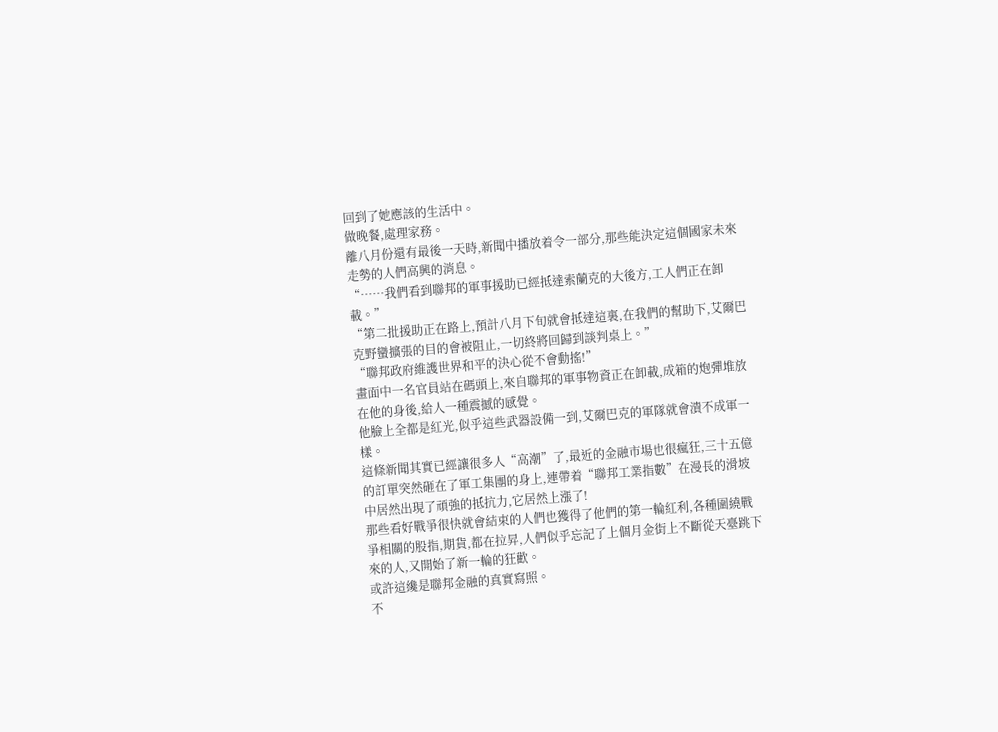回到了她應該的生活中。
做晚餐,處理家務。
離八月份還有最後一天時,新聞中播放着令一部分,那些能決定這個國家未來走勢的人們高興的消息。
“……我們看到聯邦的軍事援助已經抵達索蘭克的大後方,工人們正在卸載。”
“第二批援助正在路上,預計八月下旬就會抵達這裏,在我們的幫助下,艾爾巴克野蠻擴張的目的會被阻止,一切終將回歸到談判桌上。”
“聯邦政府維護世界和平的決心從不會動搖!”
畫面中一名官員站在碼頭上,來自聯邦的軍事物資正在卸載,成箱的炮彈堆放在他的身後,給人一種震撼的感覺。
他臉上全都是紅光,似乎這些武器設備一到,艾爾巴克的軍隊就會潰不成軍一樣。
這條新聞其實已經讓很多人“高潮”了,最近的金融市場也很瘋狂,三十五億的訂單突然砸在了軍工集團的身上,連帶着“聯邦工業指數”在漫長的滑坡中居然出現了頑強的抵抗力,它居然上漲了!
那些看好戰爭很快就會結束的人們也獲得了他們的第一輪紅利,各種圍繞戰爭相關的股指,期貨,都在拉昇,人們似乎忘記了上個月金街上不斷從天臺跳下來的人,又開始了新一輪的狂歡。
或許這纔是聯邦金融的真實寫照。
不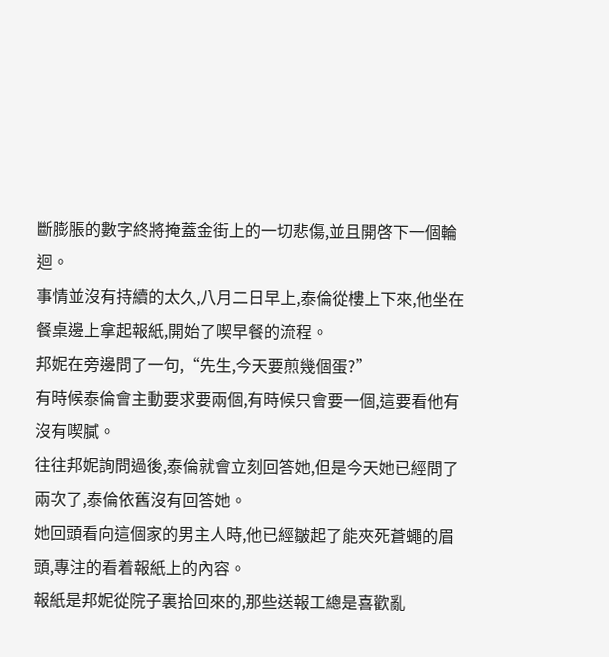斷膨脹的數字終將掩蓋金街上的一切悲傷,並且開啓下一個輪迴。
事情並沒有持續的太久,八月二日早上,泰倫從樓上下來,他坐在餐桌邊上拿起報紙,開始了喫早餐的流程。
邦妮在旁邊問了一句,“先生,今天要煎幾個蛋?”
有時候泰倫會主動要求要兩個,有時候只會要一個,這要看他有沒有喫膩。
往往邦妮詢問過後,泰倫就會立刻回答她,但是今天她已經問了兩次了,泰倫依舊沒有回答她。
她回頭看向這個家的男主人時,他已經皺起了能夾死蒼蠅的眉頭,專注的看着報紙上的內容。
報紙是邦妮從院子裏拾回來的,那些送報工總是喜歡亂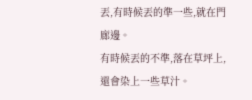丟,有時候丟的準一些,就在門廊邊。
有時候丟的不準,落在草坪上,還會染上一些草汁。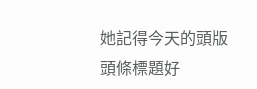她記得今天的頭版頭條標題好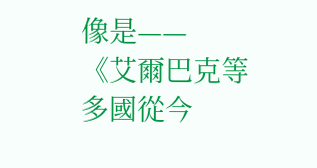像是——
《艾爾巴克等多國從今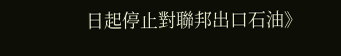日起停止對聯邦出口石油》